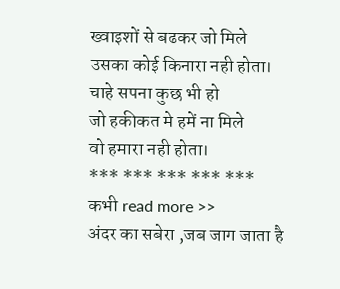ख्वाइशों से बढकर जो मिले
उसका कोई किनारा नही होता।
चाहे सपना कुछ भी हो
जो हकीकत मे हमें ना मिले
वो हमारा नही होता।
*** *** *** *** ***
कभी read more >>
अंदर का सबेरा ,जब जाग जाता है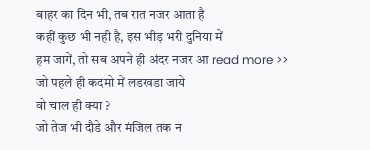बाहर का दिन भी, तब रात नजर आता है
कहीं कुछ भी नही है, इस भीड़ भरी दुनिया में
हम जागें, तो सब अपने ही अंदर नजर आ read more >>
जो पहले ही कदमो में लडखडा जाये
वो चाल ही क्या ?
जो तेज भी दौडे और मंजिल तक न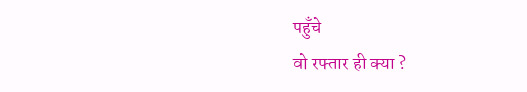पहुँचे
वो रफ्तार ही क्या ?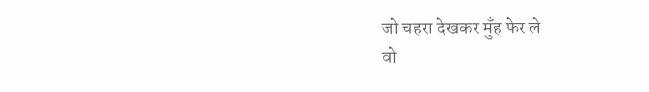जो चहरा देखकर मुँह फेर ले
वो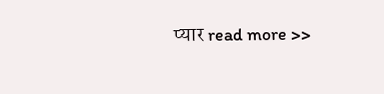प्यार read more >>